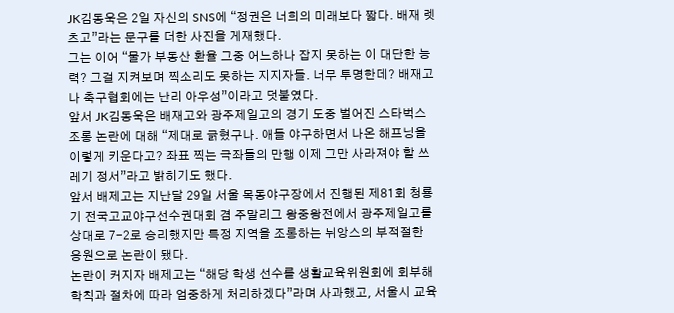JK김동욱은 2일 자신의 SNS에 “정권은 너희의 미래보다 짧다. 배재 렛츠고”라는 문구를 더한 사진을 게재했다.
그는 이어 “물가 부동산 환율 그중 어느하나 잡지 못하는 이 대단한 능력? 그걸 지켜보며 찍소리도 못하는 지지자들. 너무 투명한데? 배재고나 축구협회에는 난리 아우성”이라고 덧붙였다.
앞서 JK김동욱은 배재고와 광주제일고의 경기 도중 벌어진 스타벅스 조롱 논란에 대해 “제대로 긁혔구나. 애들 야구하면서 나온 해프닝을 이렇게 키운다고? 좌표 찍는 극좌들의 만행 이제 그만 사라져야 할 쓰레기 정서”라고 밝히기도 했다.
앞서 배제고는 지난달 29일 서울 목동야구장에서 진행된 제81회 청룡기 전국고교야구선수권대회 겸 주말리그 왕중왕전에서 광주제일고를 상대로 7-2로 승리했지만 특정 지역을 조롱하는 뉘앙스의 부적절한 응원으로 논란이 됐다.
논란이 커지자 배제고는 “해당 학생 선수를 생활교육위원회에 회부해 학칙과 절차에 따라 엄중하게 처리하겠다”라며 사과했고, 서울시 교육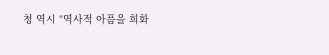청 역시 “역사적 아픔을 희화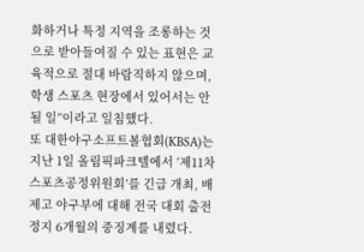화하거나 특정 지역을 조롱하는 것으로 받아들여질 수 있는 표현은 교육적으로 절대 바람직하지 않으며, 학생 스포츠 현장에서 있어서는 안 될 일”이라고 일침했다.
또 대한야구소프트볼협회(KBSA)는 지난 1일 올림픽파크텔에서 ‘제11차 스포츠공정위원회’를 긴급 개최, 배제고 야구부에 대해 전국 대회 출전 정지 6개월의 중징계를 내렸다.